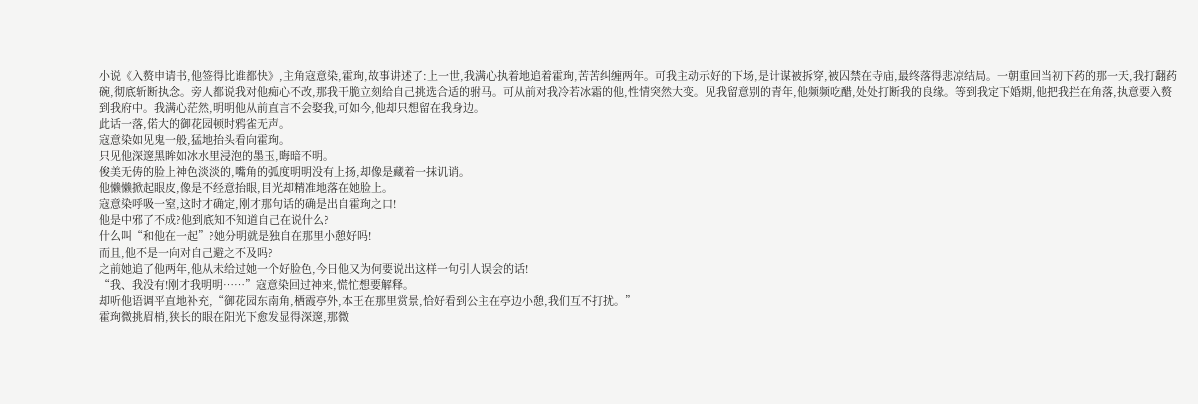小说《入赘申请书,他签得比谁都快》,主角寇意染,霍珣,故事讲述了:上一世,我满心执着地追着霍珣,苦苦纠缠两年。可我主动示好的下场,是计谋被拆穿,被囚禁在寺庙,最终落得悲凉结局。一朝重回当初下药的那一天,我打翻药碗,彻底斩断执念。旁人都说我对他痴心不改,那我干脆立刻给自己挑选合适的驸马。可从前对我冷若冰霜的他,性情突然大变。见我留意别的青年,他频频吃醋,处处打断我的良缘。等到我定下婚期,他把我拦在角落,执意要入赘到我府中。我满心茫然,明明他从前直言不会娶我,可如今,他却只想留在我身边。
此话一落,偌大的御花园顿时鸦雀无声。
寇意染如见鬼一般,猛地抬头看向霍珣。
只见他深邃黑眸如冰水里浸泡的墨玉,晦暗不明。
俊美无俦的脸上神色淡淡的,嘴角的弧度明明没有上扬,却像是藏着一抹讥诮。
他懒懒掀起眼皮,像是不经意抬眼,目光却精准地落在她脸上。
寇意染呼吸一窒,这时才确定,刚才那句话的确是出自霍珣之口!
他是中邪了不成?他到底知不知道自己在说什么?
什么叫“和他在一起”?她分明就是独自在那里小憩好吗!
而且,他不是一向对自己避之不及吗?
之前她追了他两年,他从未给过她一个好脸色,今日他又为何要说出这样一句引人误会的话!
“我、我没有!刚才我明明……”寇意染回过神来,慌忙想要解释。
却听他语调平直地补充,“御花园东南角,栖霞亭外,本王在那里赏景,恰好看到公主在亭边小憩,我们互不打扰。”
霍珣微挑眉梢,狭长的眼在阳光下愈发显得深邃,那微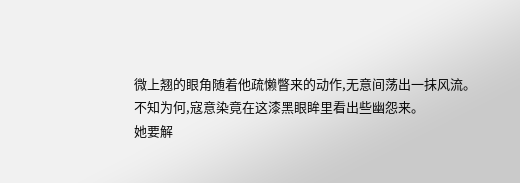微上翘的眼角随着他疏懒瞥来的动作,无意间荡出一抹风流。
不知为何,寇意染竟在这漆黑眼眸里看出些幽怨来。
她要解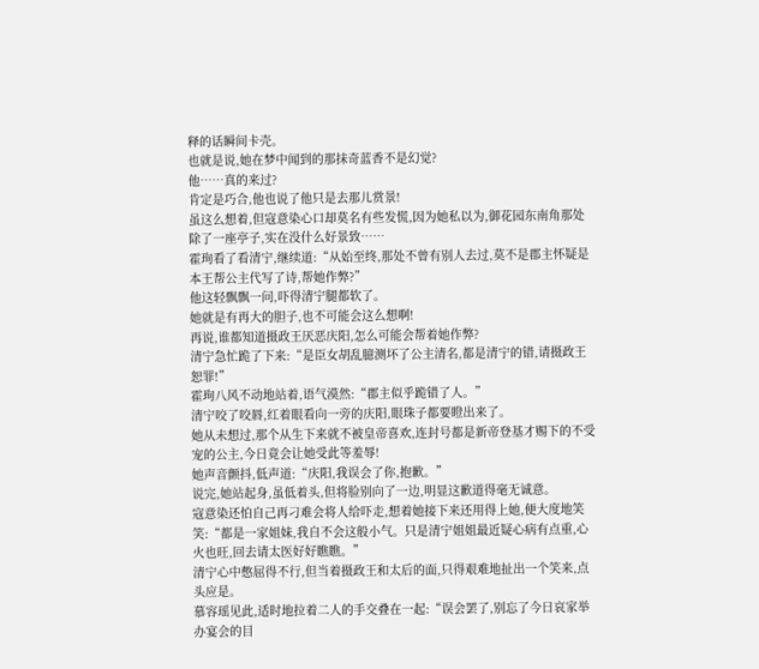释的话瞬间卡壳。
也就是说,她在梦中闻到的那抹奇蓝香不是幻觉?
他……真的来过?
肯定是巧合,他也说了他只是去那儿赏景!
虽这么想着,但寇意染心口却莫名有些发慌,因为她私以为,御花园东南角那处除了一座亭子,实在没什么好景致……
霍珣看了看清宁,继续道:“从始至终,那处不曾有别人去过,莫不是郡主怀疑是本王帮公主代写了诗,帮她作弊?”
他这轻飘飘一问,吓得清宁腿都软了。
她就是有再大的胆子,也不可能会这么想啊!
再说,谁都知道摄政王厌恶庆阳,怎么可能会帮着她作弊?
清宁急忙跪了下来:“是臣女胡乱臆测坏了公主清名,都是清宁的错,请摄政王恕罪!”
霍珣八风不动地站着,语气漠然:“郡主似乎跪错了人。”
清宁咬了咬唇,红着眼看向一旁的庆阳,眼珠子都要瞪出来了。
她从未想过,那个从生下来就不被皇帝喜欢,连封号都是新帝登基才赐下的不受宠的公主,今日竟会让她受此等羞辱!
她声音颤抖,低声道:“庆阳,我误会了你,抱歉。”
说完,她站起身,虽低着头,但将脸别向了一边,明显这歉道得毫无诚意。
寇意染还怕自己再刁难会将人给吓走,想着她接下来还用得上她,便大度地笑笑:“都是一家姐妹,我自不会这般小气。只是清宁姐姐最近疑心病有点重,心火也旺,回去请太医好好瞧瞧。”
清宁心中憋屈得不行,但当着摄政王和太后的面,只得艰难地扯出一个笑来,点头应是。
慕容瑶见此,适时地拉着二人的手交叠在一起:“误会罢了,别忘了今日哀家举办宴会的目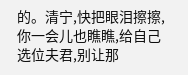的。清宁,快把眼泪擦擦,你一会儿也瞧瞧,给自己选位夫君,别让那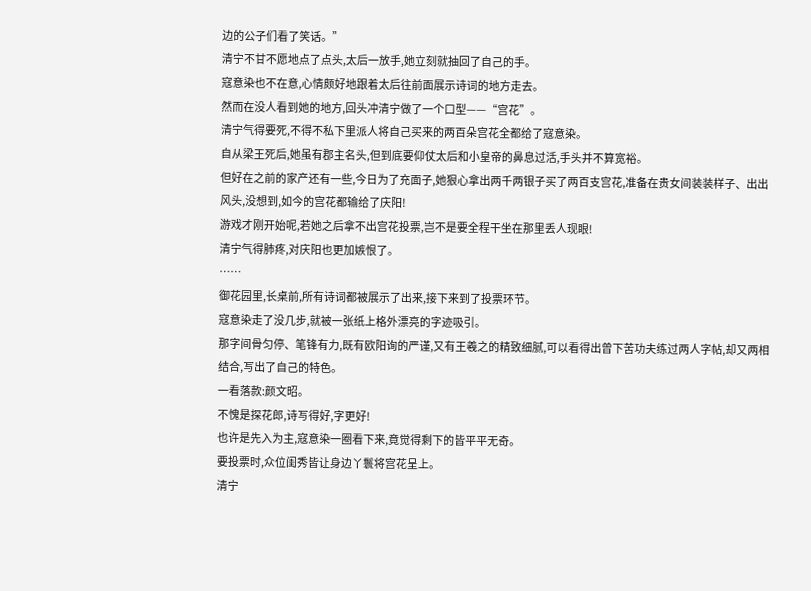边的公子们看了笑话。”
清宁不甘不愿地点了点头,太后一放手,她立刻就抽回了自己的手。
寇意染也不在意,心情颇好地跟着太后往前面展示诗词的地方走去。
然而在没人看到她的地方,回头冲清宁做了一个口型——“宫花”。
清宁气得要死,不得不私下里派人将自己买来的两百朵宫花全都给了寇意染。
自从梁王死后,她虽有郡主名头,但到底要仰仗太后和小皇帝的鼻息过活,手头并不算宽裕。
但好在之前的家产还有一些,今日为了充面子,她狠心拿出两千两银子买了两百支宫花,准备在贵女间装装样子、出出风头,没想到,如今的宫花都输给了庆阳!
游戏才刚开始呢,若她之后拿不出宫花投票,岂不是要全程干坐在那里丢人现眼!
清宁气得肺疼,对庆阳也更加嫉恨了。
……
御花园里,长桌前,所有诗词都被展示了出来,接下来到了投票环节。
寇意染走了没几步,就被一张纸上格外漂亮的字迹吸引。
那字间骨匀停、笔锋有力,既有欧阳询的严谨,又有王羲之的精致细腻,可以看得出曾下苦功夫练过两人字帖,却又两相结合,写出了自己的特色。
一看落款:颜文昭。
不愧是探花郎,诗写得好,字更好!
也许是先入为主,寇意染一圈看下来,竟觉得剩下的皆平平无奇。
要投票时,众位闺秀皆让身边丫鬟将宫花呈上。
清宁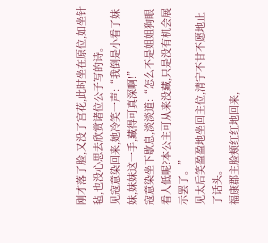刚才落了脸,又没了宫花,此时坐在原位,如坐针毡,也没心思去欣赏诸位公子写的诗。
见寇意染回来,她冷笑一声:“我倒是小看了妹妹,妹妹这一手,藏得可真深啊!”
寇意染坐下歇息,淡淡道:“怎么不是姐姐狗眼看人低呢?本公主可从来没藏,只是没有机会展示罢了。”
见太后笑盈盈地坐回主位,清宁不甘不愿地止了话头。
福康郡主脸颊红红地回来,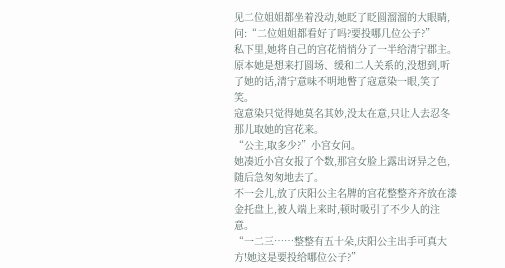见二位姐姐都坐着没动,她眨了眨圆溜溜的大眼睛,问:“二位姐姐都看好了吗?要投哪几位公子?”
私下里,她将自己的宫花悄悄分了一半给清宁郡主。
原本她是想来打圆场、缓和二人关系的,没想到,听了她的话,清宁意味不明地瞥了寇意染一眼,笑了笑。
寇意染只觉得她莫名其妙,没太在意,只让人去忍冬那儿取她的宫花来。
“公主,取多少?”小宫女问。
她凑近小宫女报了个数,那宫女脸上露出讶异之色,随后急匆匆地去了。
不一会儿,放了庆阳公主名牌的宫花整整齐齐放在漆金托盘上,被人端上来时,顿时吸引了不少人的注意。
“一二三……整整有五十朵,庆阳公主出手可真大方!她这是要投给哪位公子?”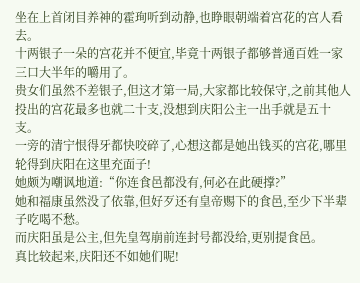坐在上首闭目养神的霍珣听到动静,也睁眼朝端着宫花的宫人看去。
十两银子一朵的宫花并不便宜,毕竟十两银子都够普通百姓一家三口大半年的嚼用了。
贵女们虽然不差银子,但这才第一局,大家都比较保守,之前其他人投出的宫花最多也就二十支,没想到庆阳公主一出手就是五十支。
一旁的清宁恨得牙都快咬碎了,心想这都是她出钱买的宫花,哪里轮得到庆阳在这里充面子!
她颇为嘲讽地道:“你连食邑都没有,何必在此硬撑?”
她和福康虽然没了依靠,但好歹还有皇帝赐下的食邑,至少下半辈子吃喝不愁。
而庆阳虽是公主,但先皇驾崩前连封号都没给,更别提食邑。
真比较起来,庆阳还不如她们呢!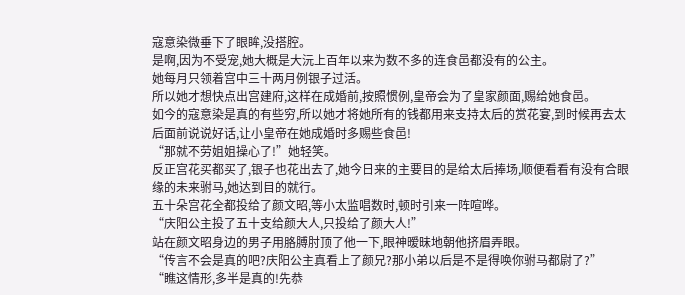寇意染微垂下了眼眸,没搭腔。
是啊,因为不受宠,她大概是大沅上百年以来为数不多的连食邑都没有的公主。
她每月只领着宫中三十两月例银子过活。
所以她才想快点出宫建府,这样在成婚前,按照惯例,皇帝会为了皇家颜面,赐给她食邑。
如今的寇意染是真的有些穷,所以她才将她所有的钱都用来支持太后的赏花宴,到时候再去太后面前说说好话,让小皇帝在她成婚时多赐些食邑!
“那就不劳姐姐操心了!”她轻笑。
反正宫花买都买了,银子也花出去了,她今日来的主要目的是给太后捧场,顺便看看有没有合眼缘的未来驸马,她达到目的就行。
五十朵宫花全都投给了颜文昭,等小太监唱数时,顿时引来一阵喧哗。
“庆阳公主投了五十支给颜大人,只投给了颜大人!”
站在颜文昭身边的男子用胳膊肘顶了他一下,眼神暧昧地朝他挤眉弄眼。
“传言不会是真的吧?庆阳公主真看上了颜兄?那小弟以后是不是得唤你驸马都尉了?”
“瞧这情形,多半是真的!先恭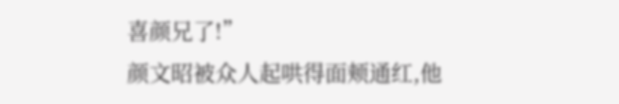喜颜兄了!”
颜文昭被众人起哄得面颊通红,他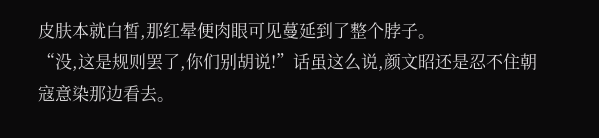皮肤本就白皙,那红晕便肉眼可见蔓延到了整个脖子。
“没,这是规则罢了,你们别胡说!”话虽这么说,颜文昭还是忍不住朝寇意染那边看去。